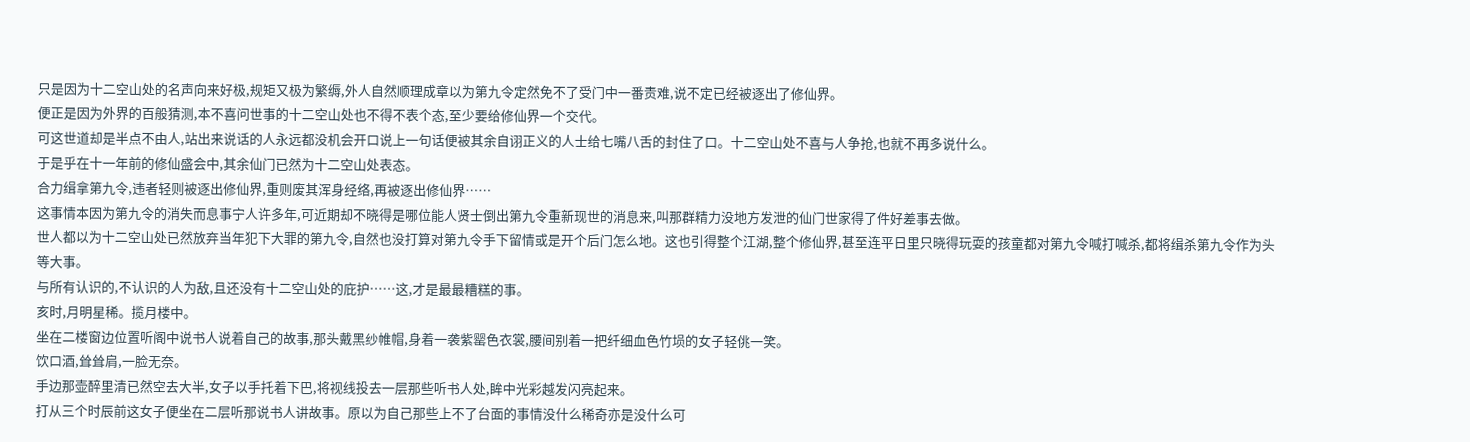只是因为十二空山处的名声向来好极,规矩又极为繁缛,外人自然顺理成章以为第九令定然免不了受门中一番责难,说不定已经被逐出了修仙界。
便正是因为外界的百般猜测,本不喜问世事的十二空山处也不得不表个态,至少要给修仙界一个交代。
可这世道却是半点不由人,站出来说话的人永远都没机会开口说上一句话便被其余自诩正义的人士给七嘴八舌的封住了口。十二空山处不喜与人争抢,也就不再多说什么。
于是乎在十一年前的修仙盛会中,其余仙门已然为十二空山处表态。
合力缉拿第九令,违者轻则被逐出修仙界,重则废其浑身经络,再被逐出修仙界……
这事情本因为第九令的消失而息事宁人许多年,可近期却不晓得是哪位能人贤士倒出第九令重新现世的消息来,叫那群精力没地方发泄的仙门世家得了件好差事去做。
世人都以为十二空山处已然放弃当年犯下大罪的第九令,自然也没打算对第九令手下留情或是开个后门怎么地。这也引得整个江湖,整个修仙界,甚至连平日里只晓得玩耍的孩童都对第九令喊打喊杀,都将缉杀第九令作为头等大事。
与所有认识的,不认识的人为敌,且还没有十二空山处的庇护……这,才是最最糟糕的事。
亥时,月明星稀。揽月楼中。
坐在二楼窗边位置听阁中说书人说着自己的故事,那头戴黑纱帷帽,身着一袭紫罂色衣裳,腰间别着一把纤细血色竹埙的女子轻佻一笑。
饮口酒,耸耸肩,一脸无奈。
手边那壶醉里清已然空去大半,女子以手托着下巴,将视线投去一层那些听书人处,眸中光彩越发闪亮起来。
打从三个时辰前这女子便坐在二层听那说书人讲故事。原以为自己那些上不了台面的事情没什么稀奇亦是没什么可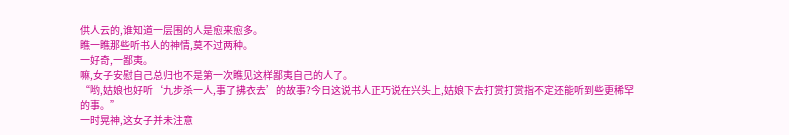供人云的,谁知道一层围的人是愈来愈多。
瞧一瞧那些听书人的神情,莫不过两种。
一好奇,一鄙夷。
嘛,女子安慰自己总归也不是第一次瞧见这样鄙夷自己的人了。
“哟,姑娘也好听‘九步杀一人,事了拂衣去’的故事?今日这说书人正巧说在兴头上,姑娘下去打赏打赏指不定还能听到些更稀罕的事。”
一时晃神,这女子并未注意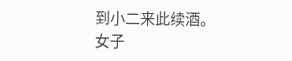到小二来此续酒。
女子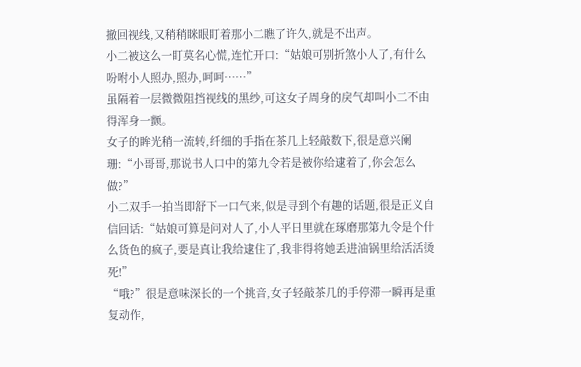撤回视线,又稍稍眯眼盯着那小二瞧了许久,就是不出声。
小二被这么一盯莫名心慌,连忙开口:“姑娘可别折煞小人了,有什么吩咐小人照办,照办,呵呵……”
虽隔着一层微微阻挡视线的黑纱,可这女子周身的戾气却叫小二不由得浑身一颤。
女子的眸光稍一流转,纤细的手指在茶几上轻敲数下,很是意兴阑珊:“小哥哥,那说书人口中的第九令若是被你给逮着了,你会怎么做?”
小二双手一拍当即舒下一口气来,似是寻到个有趣的话题,很是正义自信回话:“姑娘可算是问对人了,小人平日里就在琢磨那第九令是个什么货色的疯子,要是真让我给逮住了,我非得将她丢进油锅里给活活烫死!”
“哦?”很是意味深长的一个挑音,女子轻敲茶几的手停滞一瞬再是重复动作,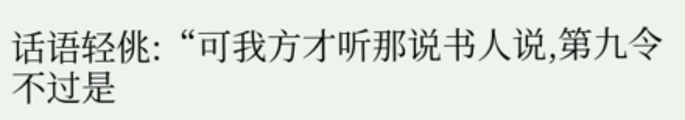话语轻佻:“可我方才听那说书人说,第九令不过是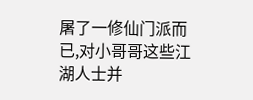屠了一修仙门派而已,对小哥哥这些江湖人士并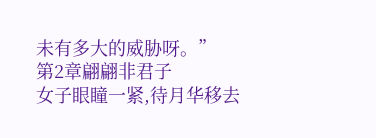未有多大的威胁呀。”
第2章翩翩非君子
女子眼瞳一紧,待月华移去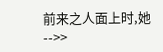前来之人面上时,她-->>